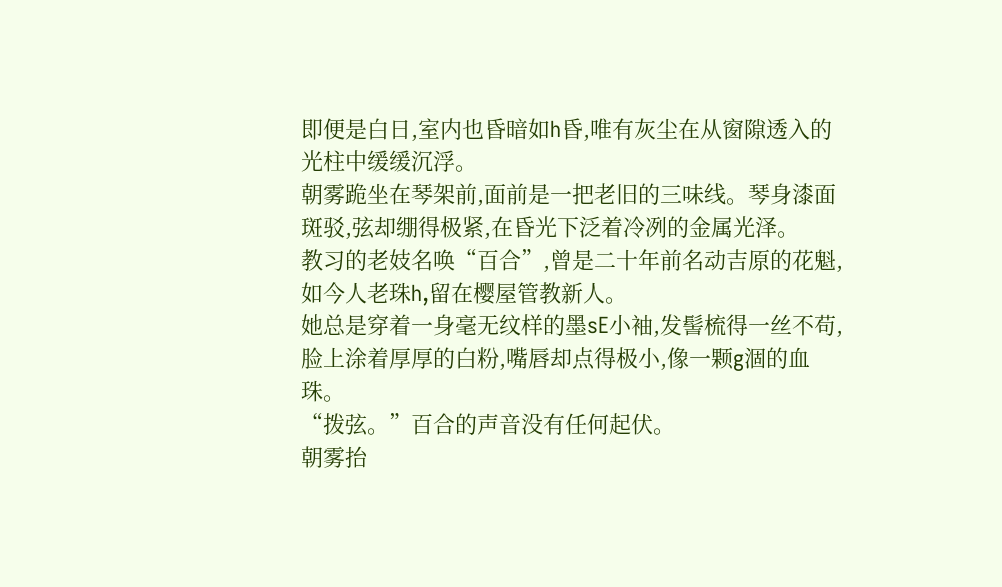即便是白日,室内也昏暗如h昏,唯有灰尘在从窗隙透入的光柱中缓缓沉浮。
朝雾跪坐在琴架前,面前是一把老旧的三味线。琴身漆面斑驳,弦却绷得极紧,在昏光下泛着冷冽的金属光泽。
教习的老妓名唤“百合”,曾是二十年前名动吉原的花魁,如今人老珠h,留在樱屋管教新人。
她总是穿着一身毫无纹样的墨sE小袖,发髻梳得一丝不苟,脸上涂着厚厚的白粉,嘴唇却点得极小,像一颗g涸的血珠。
“拨弦。”百合的声音没有任何起伏。
朝雾抬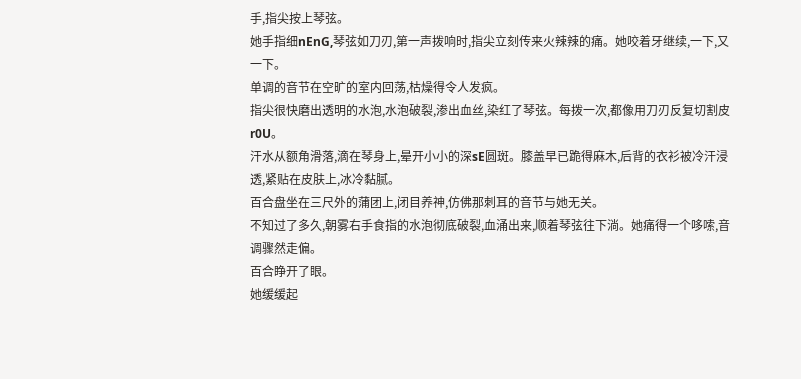手,指尖按上琴弦。
她手指细nEnG,琴弦如刀刃,第一声拨响时,指尖立刻传来火辣辣的痛。她咬着牙继续,一下,又一下。
单调的音节在空旷的室内回荡,枯燥得令人发疯。
指尖很快磨出透明的水泡,水泡破裂,渗出血丝,染红了琴弦。每拨一次,都像用刀刃反复切割皮r0U。
汗水从额角滑落,滴在琴身上,晕开小小的深sE圆斑。膝盖早已跪得麻木,后背的衣衫被冷汗浸透,紧贴在皮肤上,冰冷黏腻。
百合盘坐在三尺外的蒲团上,闭目养神,仿佛那刺耳的音节与她无关。
不知过了多久,朝雾右手食指的水泡彻底破裂,血涌出来,顺着琴弦往下淌。她痛得一个哆嗦,音调骤然走偏。
百合睁开了眼。
她缓缓起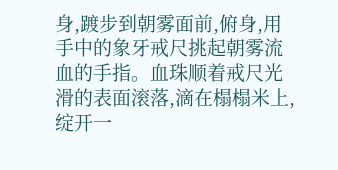身,踱步到朝雾面前,俯身,用手中的象牙戒尺挑起朝雾流血的手指。血珠顺着戒尺光滑的表面滚落,滴在榻榻米上,绽开一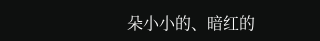朵小小的、暗红的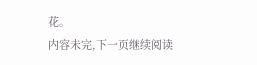花。
内容未完,下一页继续阅读